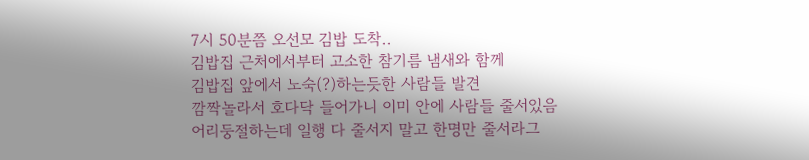7시 50분쯤 오선모 김밥 도착..
김밥집 근처에서부터 고소한 참기름 냄새와 함께
김밥집 앞에서 노숙(?)하는듯한 사람들 발견
깜짝놀라서 호다닥 들어가니 이미 안에 사람들 줄서있음
어리둥절하는데 일행 다 줄서지 말고 한명만 줄서라그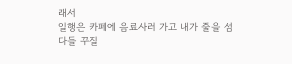래서
일행은 카페에 음료사러 가고 내가 줄을 섬
다들 꾸질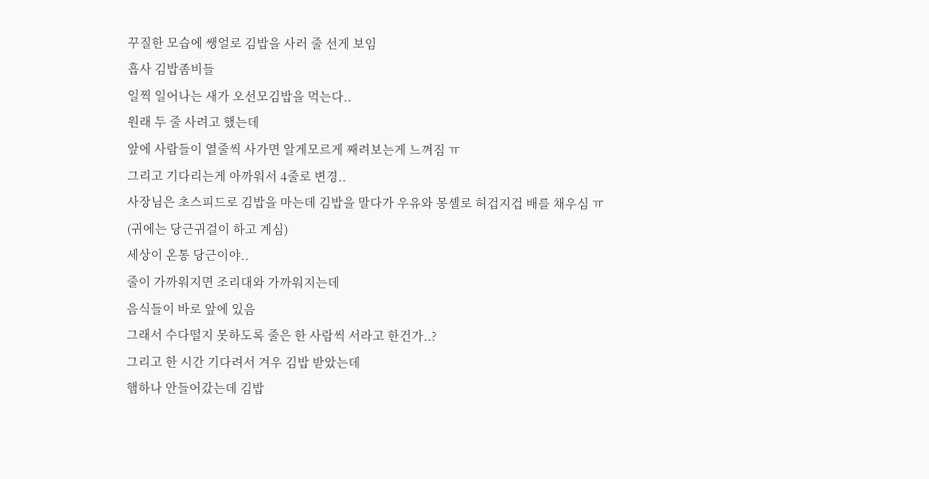꾸질한 모습에 쌩얼로 김밥을 사러 줄 선게 보임
흡사 김밥좀비들
일찍 일어나는 새가 오선모김밥을 먹는다..
원래 두 줄 사려고 했는데
앞에 사람들이 열줄씩 사가면 알게모르게 째려보는게 느껴짐 ㅠ
그리고 기다리는게 아까워서 4줄로 변경..
사장님은 초스피드로 김밥을 마는데 김밥을 말다가 우유와 몽셸로 허겁지겁 배를 채우심 ㅠ
(귀에는 당근귀걸이 하고 계심)
세상이 온통 당근이야..
줄이 가까워지면 조리대와 가까워지는데
음식들이 바로 앞에 있음
그래서 수다떨지 못하도록 줄은 한 사람씩 서라고 한건가..?
그리고 한 시간 기다려서 겨우 김밥 받았는데
햄하나 안들어갔는데 김밥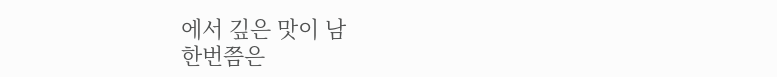에서 깊은 맛이 남
한번쯤은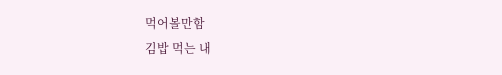먹어볼만함
김밥 먹는 내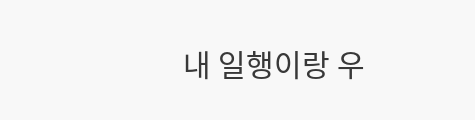내 일행이랑 우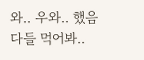와.. 우와.. 했음
다들 먹어봐..